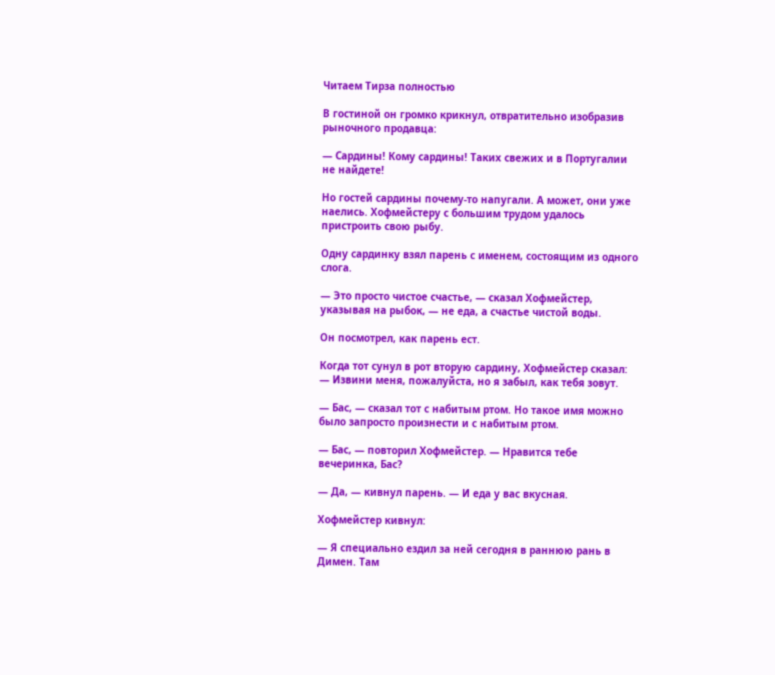Читаем Тирза полностью

В гостиной он громко крикнул, отвратительно изобразив рыночного продавца:

— Сардины! Кому сардины! Таких свежих и в Португалии не найдете!

Но гостей сардины почему-то напугали. А может, они уже наелись. Хофмейстеру с большим трудом удалось пристроить свою рыбу.

Одну сардинку взял парень с именем, состоящим из одного слога.

— Это просто чистое счастье, — сказал Хофмейстер, указывая на рыбок, — не еда, а счастье чистой воды.

Он посмотрел, как парень ест.

Когда тот сунул в рот вторую сардину, Хофмейстер сказал: — Извини меня, пожалуйста, но я забыл, как тебя зовут.

— Бас, — сказал тот с набитым ртом. Но такое имя можно было запросто произнести и с набитым ртом.

— Бас, — повторил Хофмейстер. — Нравится тебе вечеринка, Бас?

— Да, — кивнул парень. — И еда у вас вкусная.

Хофмейстер кивнул:

— Я специально ездил за ней сегодня в раннюю рань в Димен. Там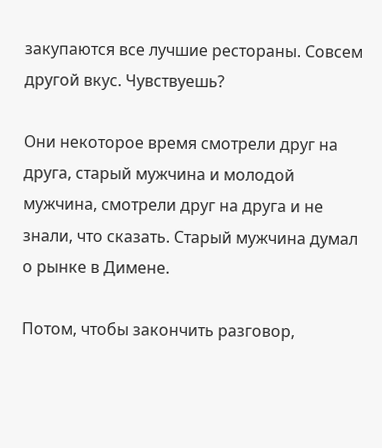закупаются все лучшие рестораны. Совсем другой вкус. Чувствуешь?

Они некоторое время смотрели друг на друга, старый мужчина и молодой мужчина, смотрели друг на друга и не знали, что сказать. Старый мужчина думал о рынке в Димене.

Потом, чтобы закончить разговор,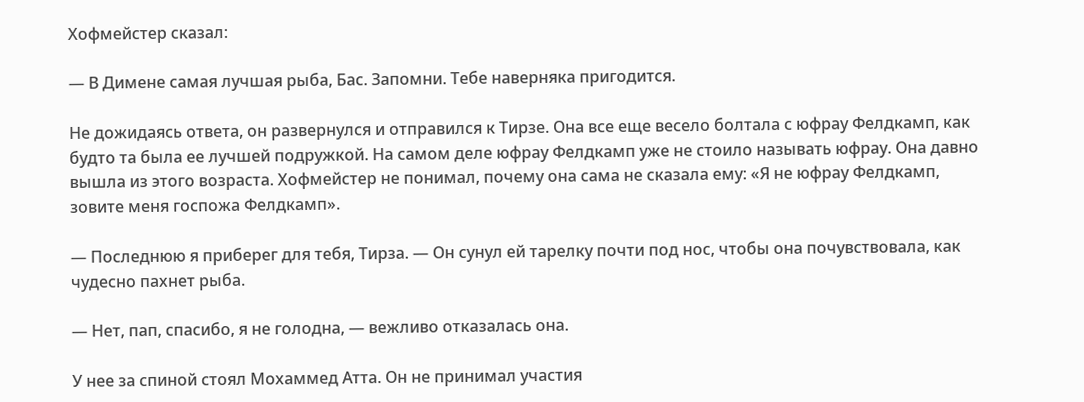Хофмейстер сказал:

— В Димене самая лучшая рыба, Бас. Запомни. Тебе наверняка пригодится.

Не дожидаясь ответа, он развернулся и отправился к Тирзе. Она все еще весело болтала с юфрау Фелдкамп, как будто та была ее лучшей подружкой. На самом деле юфрау Фелдкамп уже не стоило называть юфрау. Она давно вышла из этого возраста. Хофмейстер не понимал, почему она сама не сказала ему: «Я не юфрау Фелдкамп, зовите меня госпожа Фелдкамп».

— Последнюю я приберег для тебя, Тирза. — Он сунул ей тарелку почти под нос, чтобы она почувствовала, как чудесно пахнет рыба.

— Нет, пап, спасибо, я не голодна, — вежливо отказалась она.

У нее за спиной стоял Мохаммед Атта. Он не принимал участия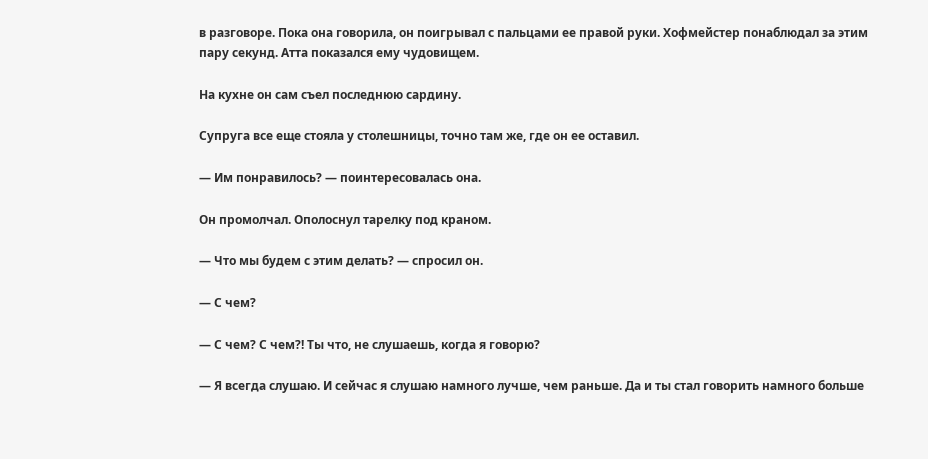в разговоре. Пока она говорила, он поигрывал с пальцами ее правой руки. Хофмейстер понаблюдал за этим пару секунд. Атта показался ему чудовищем.

На кухне он сам съел последнюю сардину.

Супруга все еще стояла у столешницы, точно там же, где он ее оставил.

— Им понравилось? — поинтересовалась она.

Он промолчал. Ополоснул тарелку под краном.

— Что мы будем с этим делать? — спросил он.

— С чем?

— С чем? С чем?! Ты что, не слушаешь, когда я говорю?

— Я всегда слушаю. И сейчас я слушаю намного лучше, чем раньше. Да и ты стал говорить намного больше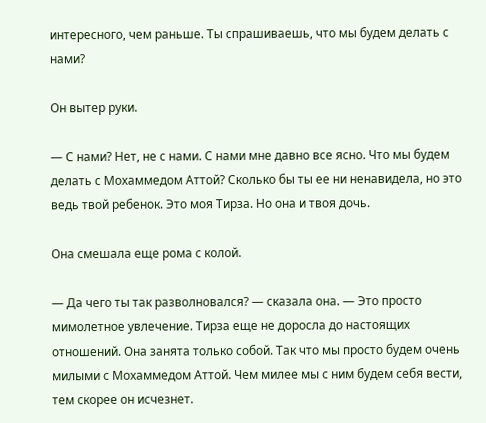интересного, чем раньше. Ты спрашиваешь, что мы будем делать с нами?

Он вытер руки.

— С нами? Нет, не с нами. С нами мне давно все ясно. Что мы будем делать с Мохаммедом Аттой? Сколько бы ты ее ни ненавидела, но это ведь твой ребенок. Это моя Тирза. Но она и твоя дочь.

Она смешала еще рома с колой.

— Да чего ты так разволновался? — сказала она. — Это просто мимолетное увлечение. Тирза еще не доросла до настоящих отношений. Она занята только собой. Так что мы просто будем очень милыми с Мохаммедом Аттой. Чем милее мы с ним будем себя вести, тем скорее он исчезнет.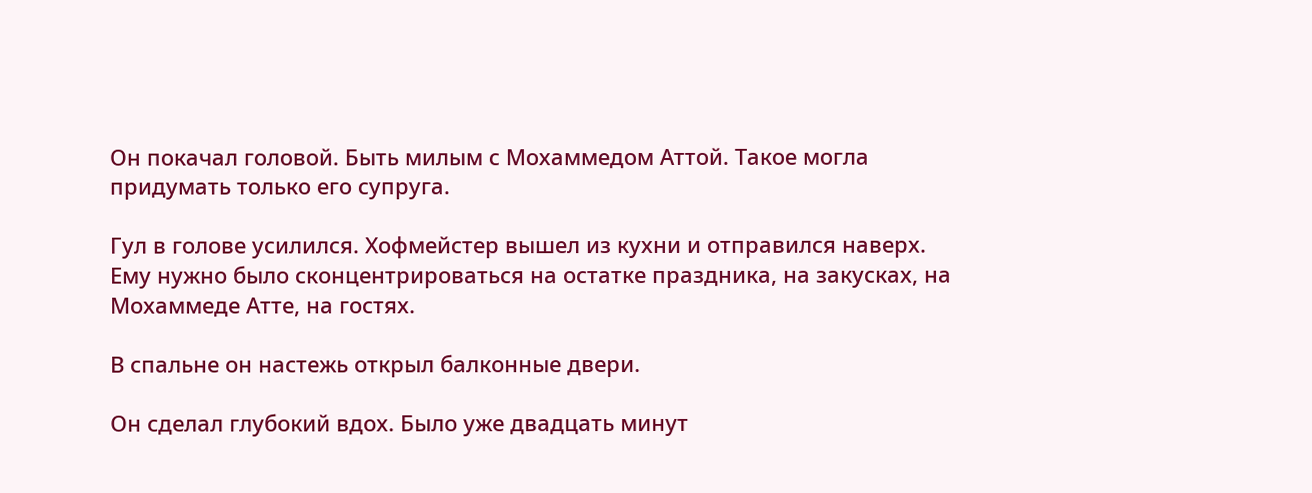Он покачал головой. Быть милым с Мохаммедом Аттой. Такое могла придумать только его супруга.

Гул в голове усилился. Хофмейстер вышел из кухни и отправился наверх. Ему нужно было сконцентрироваться на остатке праздника, на закусках, на Мохаммеде Атте, на гостях.

В спальне он настежь открыл балконные двери.

Он сделал глубокий вдох. Было уже двадцать минут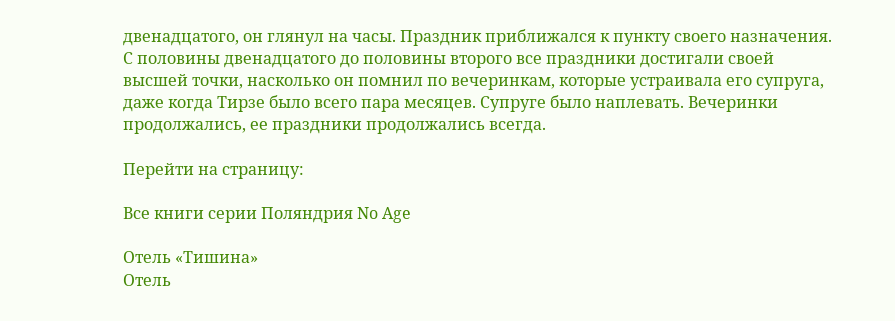двенадцатого, он глянул на часы. Праздник приближался к пункту своего назначения. С половины двенадцатого до половины второго все праздники достигали своей высшей точки, насколько он помнил по вечеринкам, которые устраивала его супруга, даже когда Тирзе было всего пара месяцев. Супруге было наплевать. Вечеринки продолжались, ее праздники продолжались всегда.

Перейти на страницу:

Все книги серии Поляндрия No Age

Отель «Тишина»
Отель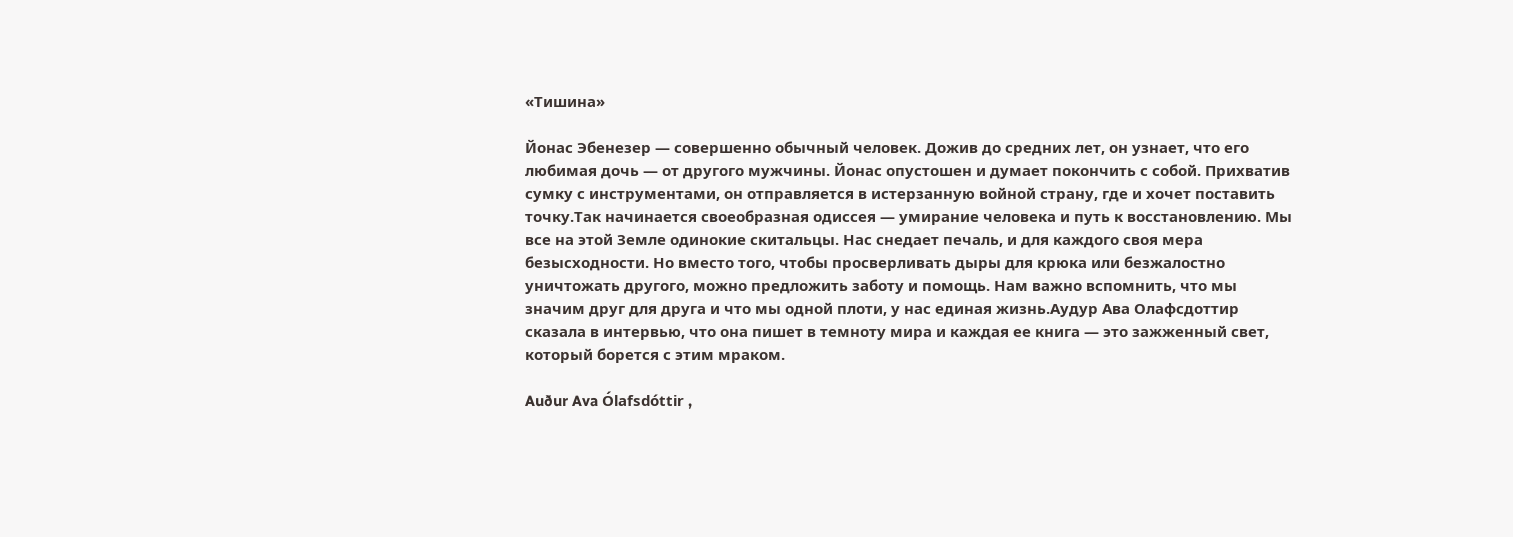«Тишина»

Йонас Эбенезер — совершенно обычный человек. Дожив до средних лет, он узнает, что его любимая дочь — от другого мужчины. Йонас опустошен и думает покончить с собой. Прихватив сумку с инструментами, он отправляется в истерзанную войной страну, где и хочет поставить точку.Так начинается своеобразная одиссея — умирание человека и путь к восстановлению. Мы все на этой Земле одинокие скитальцы. Нас снедает печаль, и для каждого своя мера безысходности. Но вместо того, чтобы просверливать дыры для крюка или безжалостно уничтожать другого, можно предложить заботу и помощь. Нам важно вспомнить, что мы значим друг для друга и что мы одной плоти, у нас единая жизнь.Аудур Ава Олафсдоттир сказала в интервью, что она пишет в темноту мира и каждая ее книга — это зажженный свет, который борется с этим мраком.

Auður Ava Ólafsdóttir ,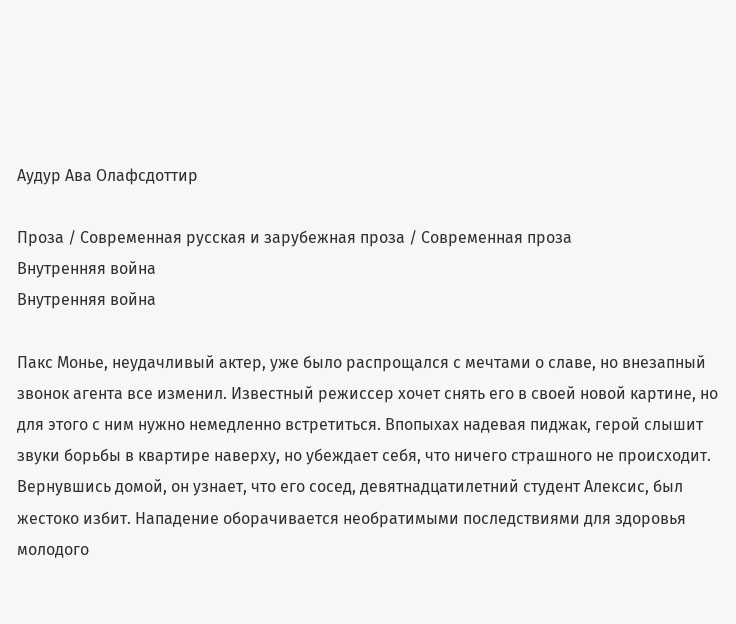Аудур Ава Олафсдоттир

Проза / Современная русская и зарубежная проза / Современная проза
Внутренняя война
Внутренняя война

Пакс Монье, неудачливый актер, уже было распрощался с мечтами о славе, но внезапный звонок агента все изменил. Известный режиссер хочет снять его в своей новой картине, но для этого с ним нужно немедленно встретиться. Впопыхах надевая пиджак, герой слышит звуки борьбы в квартире наверху, но убеждает себя, что ничего страшного не происходит. Вернувшись домой, он узнает, что его сосед, девятнадцатилетний студент Алексис, был жестоко избит. Нападение оборачивается необратимыми последствиями для здоровья молодого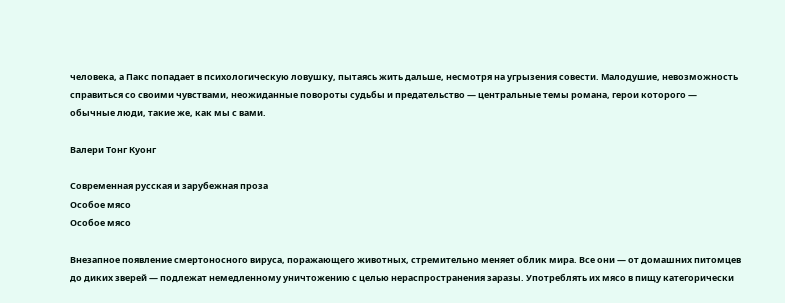человека, а Пакс попадает в психологическую ловушку, пытаясь жить дальше, несмотря на угрызения совести. Малодушие, невозможность справиться со своими чувствами, неожиданные повороты судьбы и предательство — центральные темы романа, герои которого — обычные люди, такие же, как мы с вами.

Валери Тонг Куонг

Современная русская и зарубежная проза
Особое мясо
Особое мясо

Внезапное появление смертоносного вируса, поражающего животных, стремительно меняет облик мира. Все они — от домашних питомцев до диких зверей — подлежат немедленному уничтожению с целью нераспространения заразы. Употреблять их мясо в пищу категорически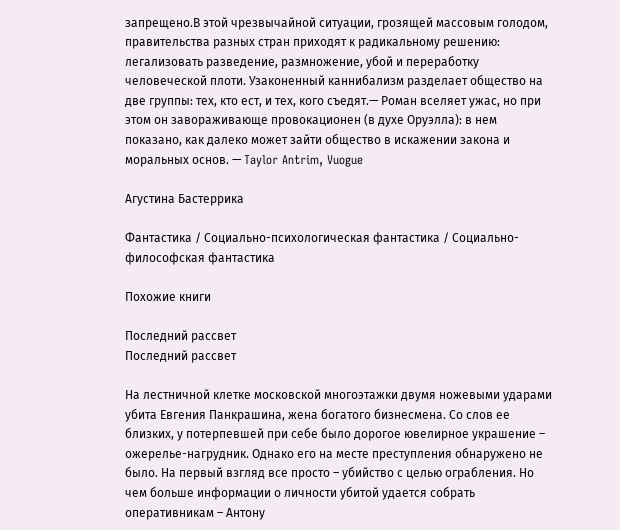запрещено.В этой чрезвычайной ситуации, грозящей массовым голодом, правительства разных стран приходят к радикальному решению: легализовать разведение, размножение, убой и переработку человеческой плоти. Узаконенный каннибализм разделает общество на две группы: тех, кто ест, и тех, кого съедят.— Роман вселяет ужас, но при этом он завораживающе провокационен (в духе Оруэлла): в нем показано, как далеко может зайти общество в искажении закона и моральных основ. — Taylor Antrim, Vuogue

Агустина Бастеррика

Фантастика / Социально-психологическая фантастика / Социально-философская фантастика

Похожие книги

Последний рассвет
Последний рассвет

На лестничной клетке московской многоэтажки двумя ножевыми ударами убита Евгения Панкрашина, жена богатого бизнесмена. Со слов ее близких, у потерпевшей при себе было дорогое ювелирное украшение – ожерелье-нагрудник. Однако его на месте преступления обнаружено не было. На первый взгляд все просто – убийство с целью ограбления. Но чем больше информации о личности убитой удается собрать оперативникам – Антону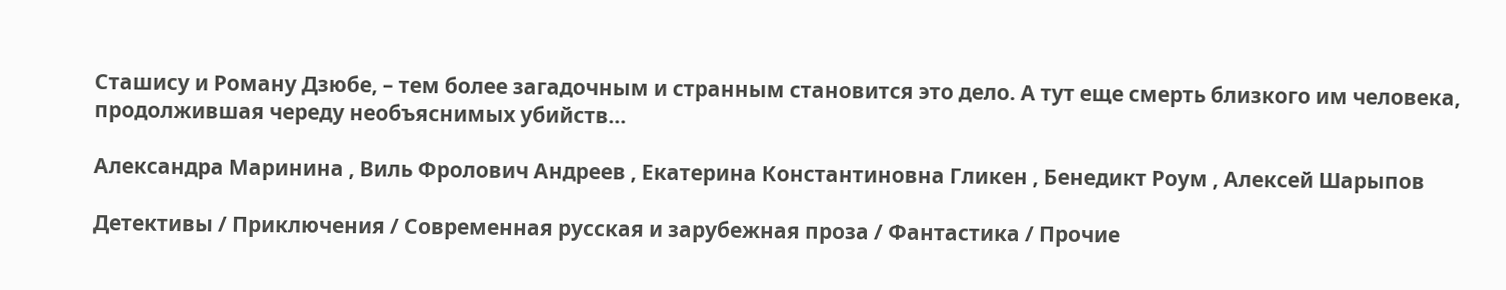Сташису и Роману Дзюбе, – тем более загадочным и странным становится это дело. А тут еще смерть близкого им человека, продолжившая череду необъяснимых убийств…

Александра Маринина , Виль Фролович Андреев , Екатерина Константиновна Гликен , Бенедикт Роум , Алексей Шарыпов

Детективы / Приключения / Современная русская и зарубежная проза / Фантастика / Прочие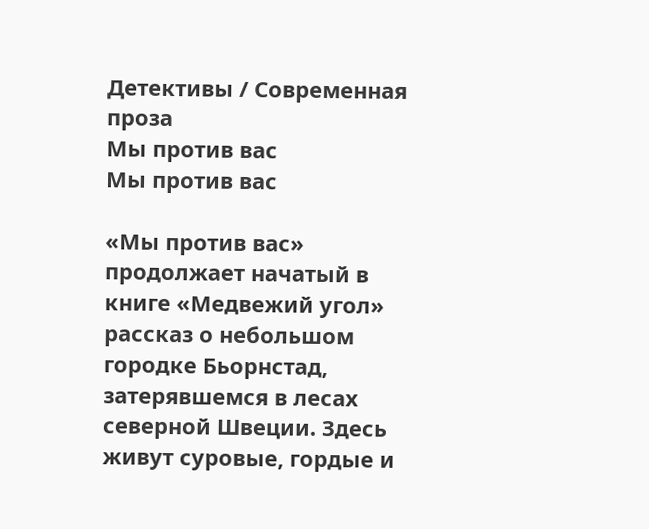Детективы / Современная проза
Мы против вас
Мы против вас

«Мы против вас» продолжает начатый в книге «Медвежий угол» рассказ о небольшом городке Бьорнстад, затерявшемся в лесах северной Швеции. Здесь живут суровые, гордые и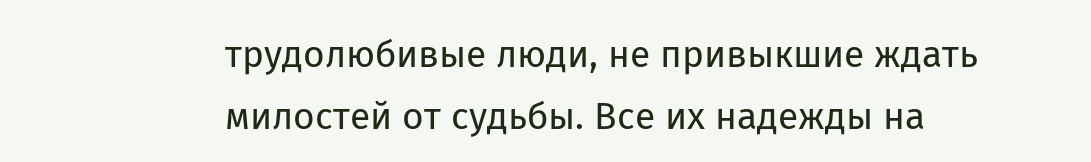трудолюбивые люди, не привыкшие ждать милостей от судьбы. Все их надежды на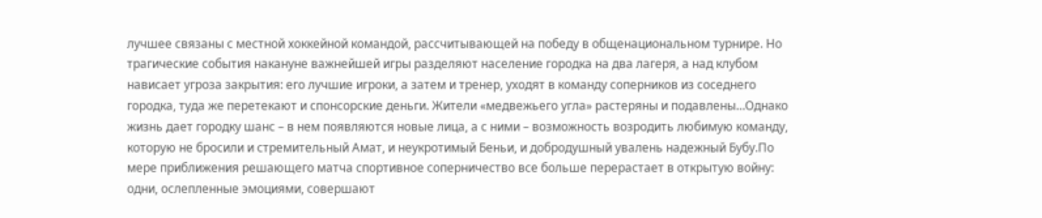лучшее связаны с местной хоккейной командой, рассчитывающей на победу в общенациональном турнире. Но трагические события накануне важнейшей игры разделяют население городка на два лагеря, а над клубом нависает угроза закрытия: его лучшие игроки, а затем и тренер, уходят в команду соперников из соседнего городка, туда же перетекают и спонсорские деньги. Жители «медвежьего угла» растеряны и подавлены…Однако жизнь дает городку шанс – в нем появляются новые лица, а с ними – возможность возродить любимую команду, которую не бросили и стремительный Амат, и неукротимый Беньи, и добродушный увалень надежный Бубу.По мере приближения решающего матча спортивное соперничество все больше перерастает в открытую войну: одни, ослепленные эмоциями, совершают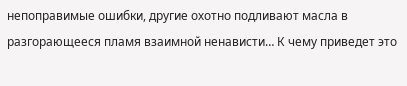непоправимые ошибки, другие охотно подливают масла в разгорающееся пламя взаимной ненависти… К чему приведет это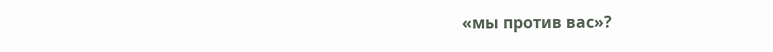«мы против вас»?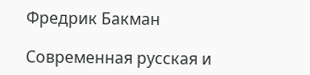Фредрик Бакман

Современная русская и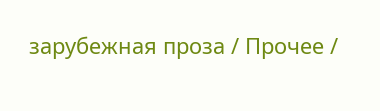зарубежная проза / Прочее /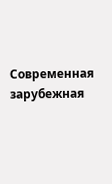Современная зарубежная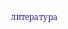литература